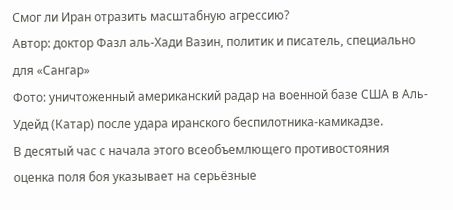Смог ли Иран отразить масштабную агрессию?
Автор: доктор Фазл аль-Хади Вазин, политик и писатель, специально для «Сангар»
Фото: уничтоженный американский радар на военной базе США в Аль-Удейд (Катар) после удара иранского беспилотника-камикадзе.
В десятый час с начала этого всеобъемлющего противостояния оценка поля боя указывает на серьёзные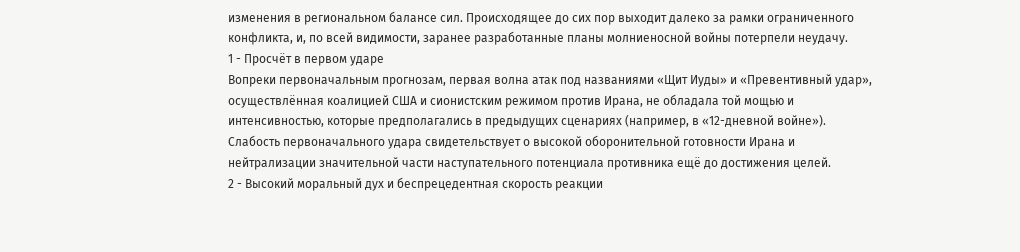изменения в региональном балансе сил. Происходящее до сих пор выходит далеко за рамки ограниченного конфликта, и, по всей видимости, заранее разработанные планы молниеносной войны потерпели неудачу.
1 - Просчёт в первом ударе
Вопреки первоначальным прогнозам, первая волна атак под названиями «Щит Иуды» и «Превентивный удар», осуществлённая коалицией США и сионистским режимом против Ирана, не обладала той мощью и интенсивностью, которые предполагались в предыдущих сценариях (например, в «12-дневной войне»). Слабость первоначального удара свидетельствует о высокой оборонительной готовности Ирана и нейтрализации значительной части наступательного потенциала противника ещё до достижения целей.
2 - Высокий моральный дух и беспрецедентная скорость реакции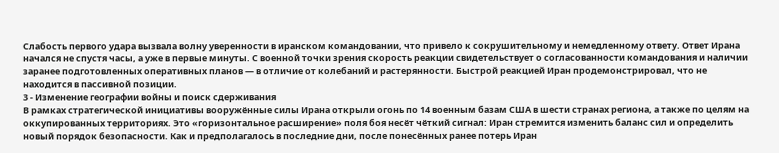Слабость первого удара вызвала волну уверенности в иранском командовании, что привело к сокрушительному и немедленному ответу. Ответ Ирана начался не спустя часы, а уже в первые минуты. С военной точки зрения скорость реакции свидетельствует о согласованности командования и наличии заранее подготовленных оперативных планов — в отличие от колебаний и растерянности. Быстрой реакцией Иран продемонстрировал, что не находится в пассивной позиции.
3 - Изменение географии войны и поиск сдерживания
В рамках стратегической инициативы вооружённые силы Ирана открыли огонь по 14 военным базам США в шести странах региона, а также по целям на оккупированных территориях. Это «горизонтальное расширение» поля боя несёт чёткий сигнал: Иран стремится изменить баланс сил и определить новый порядок безопасности. Как и предполагалось в последние дни, после понесённых ранее потерь Иран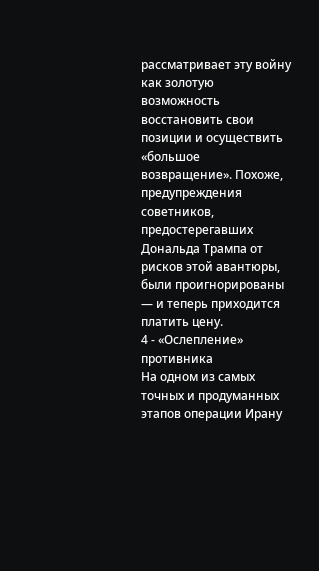рассматривает эту войну как золотую возможность восстановить свои позиции и осуществить «большое возвращение». Похоже, предупреждения советников, предостерегавших Дональда Трампа от рисков этой авантюры, были проигнорированы — и теперь приходится платить цену.
4 - «Ослепление» противника
На одном из самых точных и продуманных этапов операции Ирану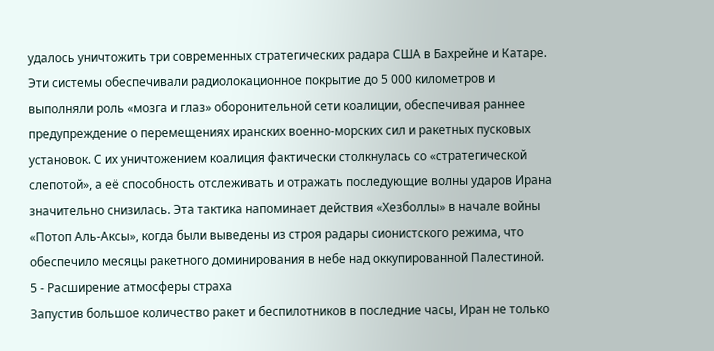удалось уничтожить три современных стратегических радара США в Бахрейне и Катаре. Эти системы обеспечивали радиолокационное покрытие до 5 000 километров и выполняли роль «мозга и глаз» оборонительной сети коалиции, обеспечивая раннее предупреждение о перемещениях иранских военно-морских сил и ракетных пусковых установок. С их уничтожением коалиция фактически столкнулась со «стратегической слепотой», а её способность отслеживать и отражать последующие волны ударов Ирана значительно снизилась. Эта тактика напоминает действия «Хезболлы» в начале войны «Потоп Аль-Аксы», когда были выведены из строя радары сионистского режима, что обеспечило месяцы ракетного доминирования в небе над оккупированной Палестиной.
5 - Расширение атмосферы страха
Запустив большое количество ракет и беспилотников в последние часы, Иран не только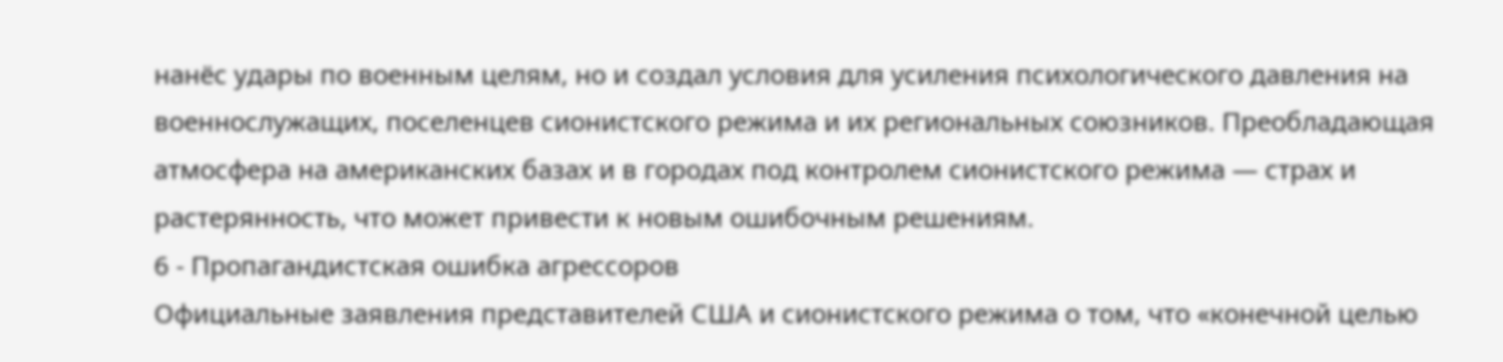нанёс удары по военным целям, но и создал условия для усиления психологического давления на военнослужащих, поселенцев сионистского режима и их региональных союзников. Преобладающая атмосфера на американских базах и в городах под контролем сионистского режима — страх и растерянность, что может привести к новым ошибочным решениям.
6 - Пропагандистская ошибка агрессоров
Официальные заявления представителей США и сионистского режима о том, что «конечной целью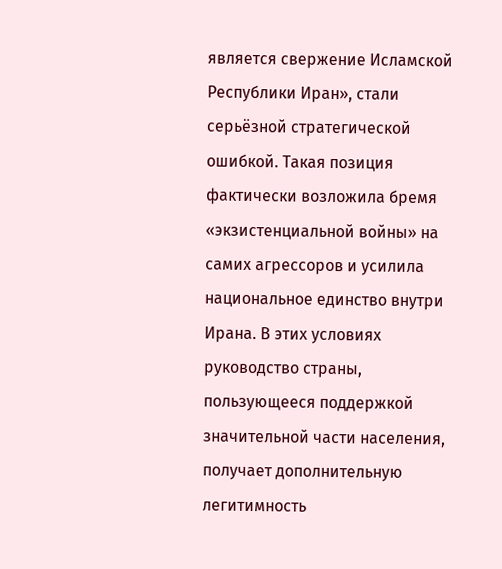является свержение Исламской Республики Иран», стали серьёзной стратегической ошибкой. Такая позиция фактически возложила бремя «экзистенциальной войны» на самих агрессоров и усилила национальное единство внутри Ирана. В этих условиях руководство страны, пользующееся поддержкой значительной части населения, получает дополнительную легитимность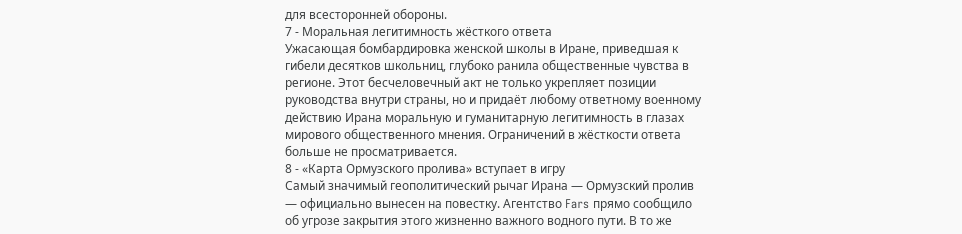для всесторонней обороны.
7 - Моральная легитимность жёсткого ответа
Ужасающая бомбардировка женской школы в Иране, приведшая к гибели десятков школьниц, глубоко ранила общественные чувства в регионе. Этот бесчеловечный акт не только укрепляет позиции руководства внутри страны, но и придаёт любому ответному военному действию Ирана моральную и гуманитарную легитимность в глазах мирового общественного мнения. Ограничений в жёсткости ответа больше не просматривается.
8 - «Карта Ормузского пролива» вступает в игру
Самый значимый геополитический рычаг Ирана — Ормузский пролив — официально вынесен на повестку. Агентство Fars прямо сообщило об угрозе закрытия этого жизненно важного водного пути. В то же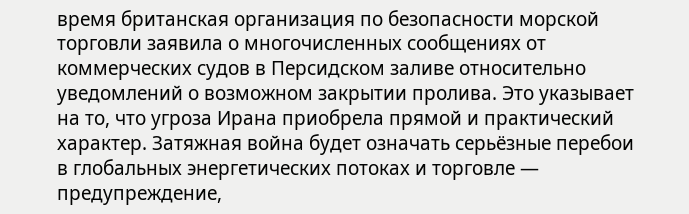время британская организация по безопасности морской торговли заявила о многочисленных сообщениях от коммерческих судов в Персидском заливе относительно уведомлений о возможном закрытии пролива. Это указывает на то, что угроза Ирана приобрела прямой и практический характер. Затяжная война будет означать серьёзные перебои в глобальных энергетических потоках и торговле — предупреждение,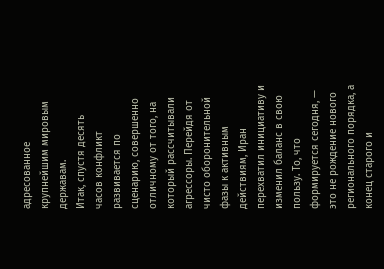адресованное крупнейшим мировым державам.
Итак, спустя десять часов конфликт развивается по сценарию, совершенно отличному от того, на который рассчитывали агрессоры. Перейдя от чисто оборонительной фазы к активным действиям, Иран перехватил инициативу и изменил баланс в свою пользу. То, что формируется сегодня, — это не рождение нового регионального порядка, а конец старого и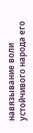навязывание воли устойчивого народа его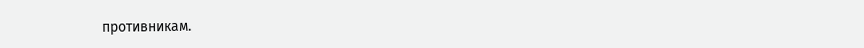противникам.